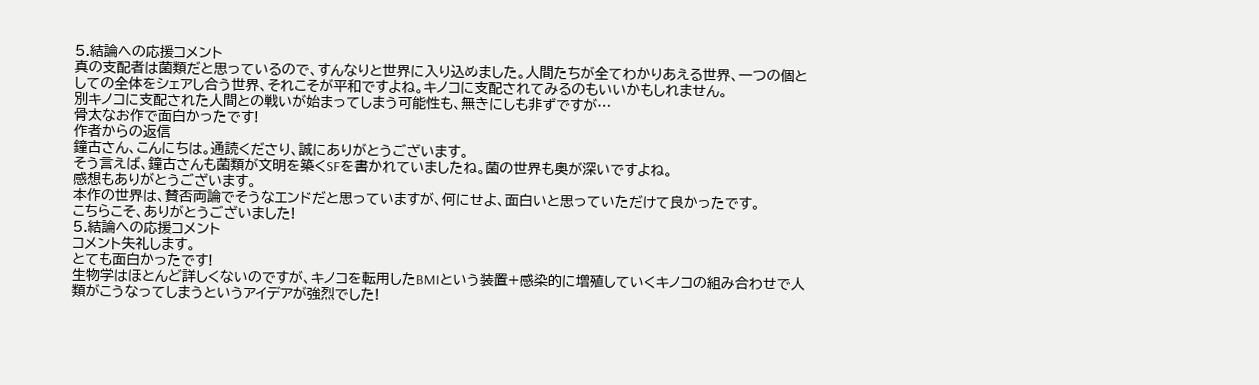5.結論への応援コメント
真の支配者は菌類だと思っているので、すんなりと世界に入り込めました。人間たちが全てわかりあえる世界、一つの個としての全体をシェアし合う世界、それこそが平和ですよね。キノコに支配されてみるのもいいかもしれません。
別キノコに支配された人間との戦いが始まってしまう可能性も、無きにしも非ずですが…
骨太なお作で面白かったです!
作者からの返信
鐘古さん、こんにちは。通読くださり、誠にありがとうございます。
そう言えば、鐘古さんも菌類が文明を築くSFを書かれていましたね。菌の世界も奥が深いですよね。
感想もありがとうございます。
本作の世界は、賛否両論でそうなエンドだと思っていますが、何にせよ、面白いと思っていただけて良かったです。
こちらこそ、ありがとうございました!
5.結論への応援コメント
コメント失礼します。
とても面白かったです!
生物学はほとんど詳しくないのですが、キノコを転用したBMIという装置+感染的に増殖していくキノコの組み合わせで人類がこうなってしまうというアイデアが強烈でした!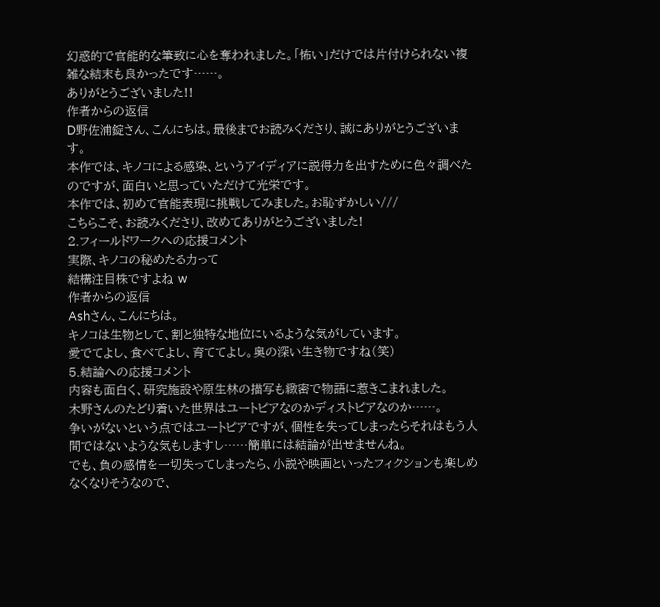幻惑的で官能的な筆致に心を奪われました。「怖い」だけでは片付けられない複雑な結末も良かったです……。
ありがとうございました!!
作者からの返信
D野佐浦錠さん、こんにちは。最後までお読みくださり、誠にありがとうございます。
本作では、キノコによる感染、というアイディアに説得力を出すために色々調べたのですが、面白いと思っていただけて光栄です。
本作では、初めて官能表現に挑戦してみました。お恥ずかしい///
こちらこそ、お読みくださり、改めてありがとうございました!
2.フィールドワークへの応援コメント
実際、キノコの秘めたる力って
結構注目株ですよね w
作者からの返信
Ashさん、こんにちは。
キノコは生物として、割と独特な地位にいるような気がしています。
愛でてよし、食べてよし、育ててよし。奥の深い生き物ですね(笑)
5.結論への応援コメント
内容も面白く、研究施設や原生林の描写も緻密で物語に惹きこまれました。
木野さんのたどり着いた世界はユートピアなのかディストピアなのか……。
争いがないという点ではユートピアですが、個性を失ってしまったらそれはもう人間ではないような気もしますし……簡単には結論が出せませんね。
でも、負の感情を一切失ってしまったら、小説や映画といったフィクションも楽しめなくなりそうなので、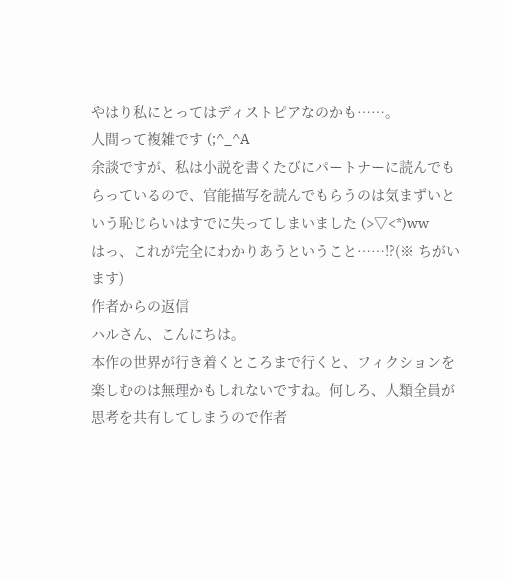やはり私にとってはディストピアなのかも……。
人間って複雑です (;^_^A
余談ですが、私は小説を書くたびにパートナーに読んでもらっているので、官能描写を読んでもらうのは気まずいという恥じらいはすでに失ってしまいました (>▽<*)ww
はっ、これが完全にわかりあうということ……⁉(※ ちがいます)
作者からの返信
ハルさん、こんにちは。
本作の世界が行き着くところまで行くと、フィクションを楽しむのは無理かもしれないですね。何しろ、人類全員が思考を共有してしまうので作者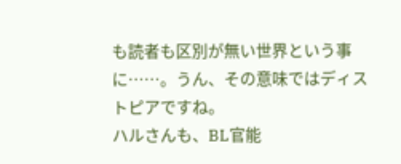も読者も区別が無い世界という事に……。うん、その意味ではディストピアですね。
ハルさんも、BL官能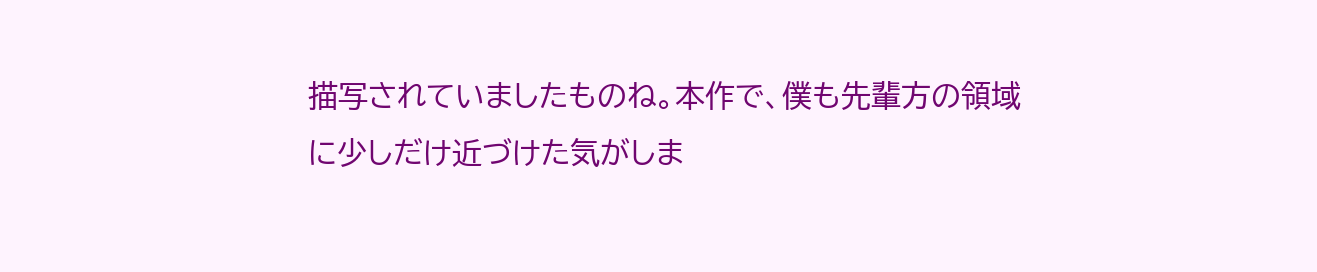描写されていましたものね。本作で、僕も先輩方の領域に少しだけ近づけた気がしま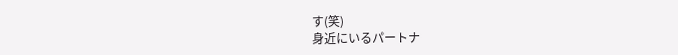す(笑)
身近にいるパートナ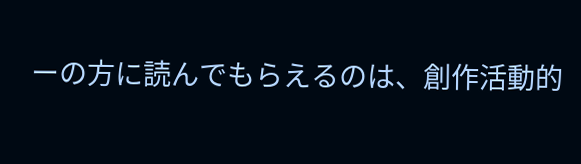ーの方に読んでもらえるのは、創作活動的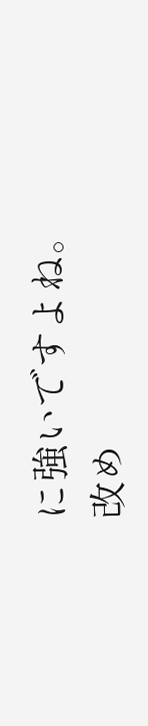に強いですよね。
改め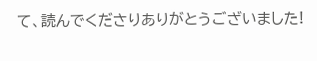て、読んでくださりありがとうございました!